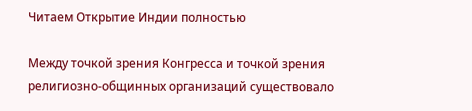Читаем Открытие Индии полностью

Между точкой зрения Конгресса и точкой зрения религиозно-общинных организаций существовало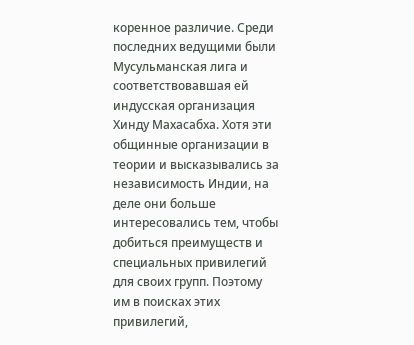коренное различие. Среди последних ведущими были Мусульманская лига и соответствовавшая ей индусская организация Хинду Махасабха. Хотя эти общинные организации в теории и высказывались за независимость Индии, на деле они больше интересовались тем, чтобы добиться преимуществ и специальных привилегий для своих групп. Поэтому им в поисках этих привилегий,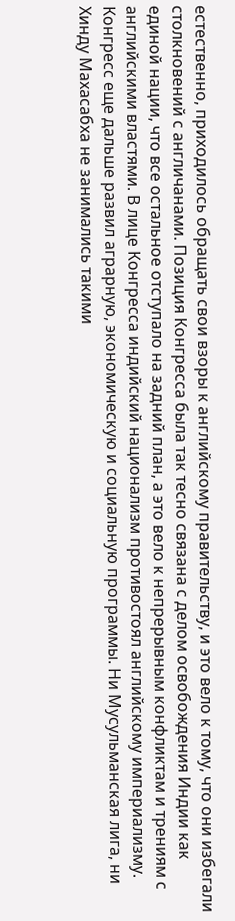естественно, приходилось обращать свои взоры к английскому правительству, и это вело к тому, что они избегали столкновений с англичанами. Позиция Конгресса была так тесно связана с делом освобождения Индии как единой нации, что все остальное отступало на задний план, а это вело к непрерывным конфликтам и трениям с английскими властями. В лице Конгресса индийский национализм противостоял английскому империализму. Конгресс еще дальше развил аграрную, экономическую и социальную программы. Ни Мусульманская лига, ни Хинду Махасабха не занимались такими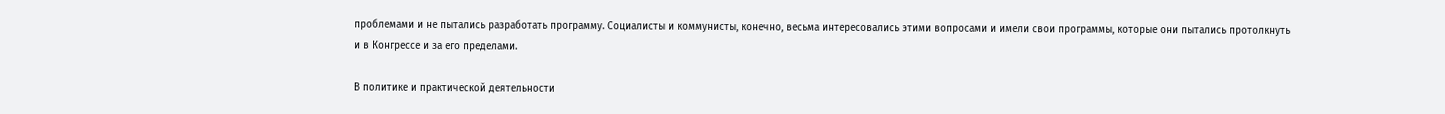проблемами и не пытались разработать программу. Социалисты и коммунисты, конечно, весьма интересовались этими вопросами и имели свои программы, которые они пытались протолкнуть и в Конгрессе и за его пределами.

В политике и практической деятельности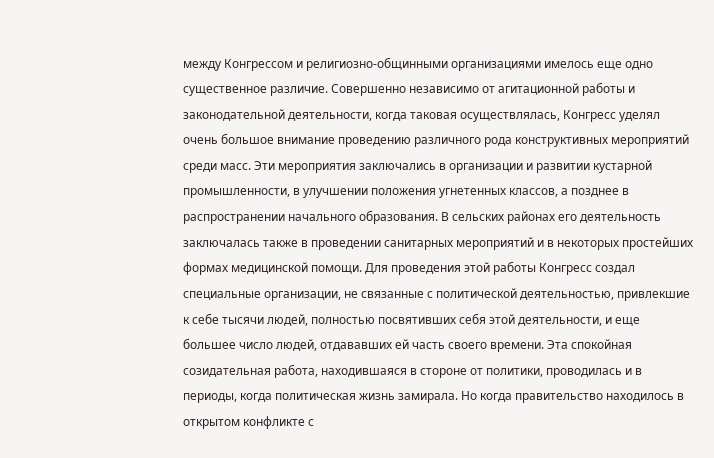между Конгрессом и религиозно-общинными организациями имелось еще одно существенное различие. Совершенно независимо от агитационной работы и законодательной деятельности, когда таковая осуществлялась, Конгресс уделял очень большое внимание проведению различного рода конструктивных мероприятий среди масс. Эти мероприятия заключались в организации и развитии кустарной промышленности, в улучшении положения угнетенных классов, а позднее в распространении начального образования. В сельских районах его деятельность заключалась также в проведении санитарных мероприятий и в некоторых простейших формах медицинской помощи. Для проведения этой работы Конгресс создал специальные организации, не связанные с политической деятельностью, привлекшие к себе тысячи людей, полностью посвятивших себя этой деятельности, и еще большее число людей, отдававших ей часть своего времени. Эта спокойная созидательная работа, находившаяся в стороне от политики, проводилась и в периоды, когда политическая жизнь замирала. Но когда правительство находилось в открытом конфликте с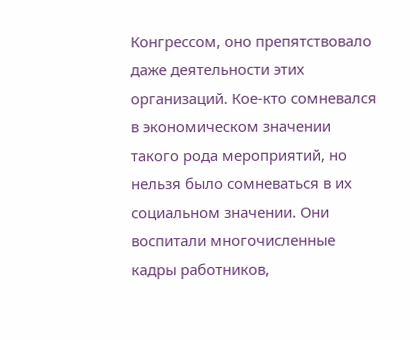Конгрессом, оно препятствовало даже деятельности этих организаций. Кое-кто сомневался в экономическом значении такого рода мероприятий, но нельзя было сомневаться в их социальном значении. Они воспитали многочисленные кадры работников,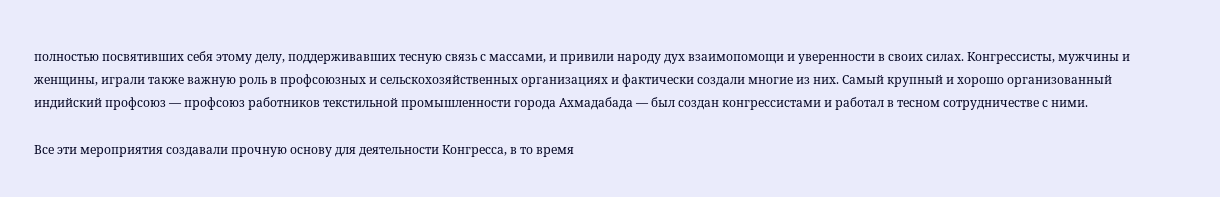полностью посвятивших себя этому делу, поддерживавших тесную связь с массами, и привили народу дух взаимопомощи и уверенности в своих силах. Конгрессисты, мужчины и женщины, играли также важную роль в профсоюзных и сельскохозяйственных организациях и фактически создали многие из них. Самый крупный и хорошо организованный индийский профсоюз — профсоюз работников текстильной промышленности города Ахмадабада — был создан конгрессистами и работал в тесном сотрудничестве с ними.

Все эти мероприятия создавали прочную основу для деятельности Конгресса, в то время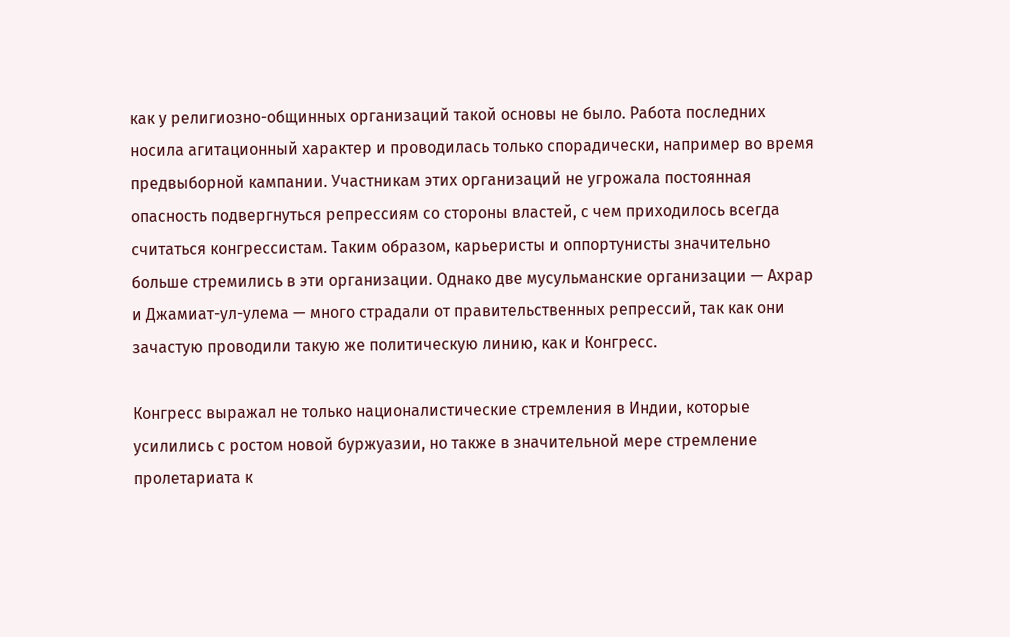как у религиозно-общинных организаций такой основы не было. Работа последних носила агитационный характер и проводилась только спорадически, например во время предвыборной кампании. Участникам этих организаций не угрожала постоянная опасность подвергнуться репрессиям со стороны властей, с чем приходилось всегда считаться конгрессистам. Таким образом, карьеристы и оппортунисты значительно больше стремились в эти организации. Однако две мусульманские организации — Ахрар и Джамиат-ул-улема — много страдали от правительственных репрессий, так как они зачастую проводили такую же политическую линию, как и Конгресс.

Конгресс выражал не только националистические стремления в Индии, которые усилились с ростом новой буржуазии, но также в значительной мере стремление пролетариата к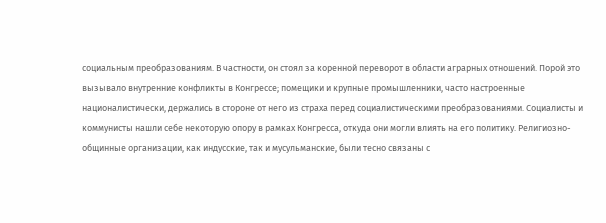социальным преобразованиям. В частности, он стоял за коренной переворот в области аграрных отношений. Порой это вызывало внутренние конфликты в Конгрессе; помещики и крупные промышленники, часто настроенные националистически, держались в стороне от него из страха перед социалистическими преобразованиями. Социалисты и коммунисты нашли себе некоторую опору в рамках Конгресса, откуда они могли влиять на его политику. Религиозно-общинные организации, как индусские, так и мусульманские, были тесно связаны с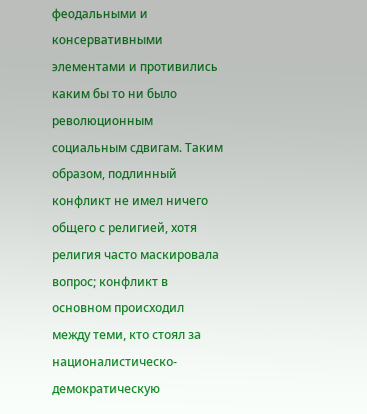феодальными и консервативными элементами и противились каким бы то ни было революционным социальным сдвигам. Таким образом, подлинный конфликт не имел ничего общего с религией, хотя религия часто маскировала вопрос; конфликт в основном происходил между теми, кто стоял за националистическо-демократическую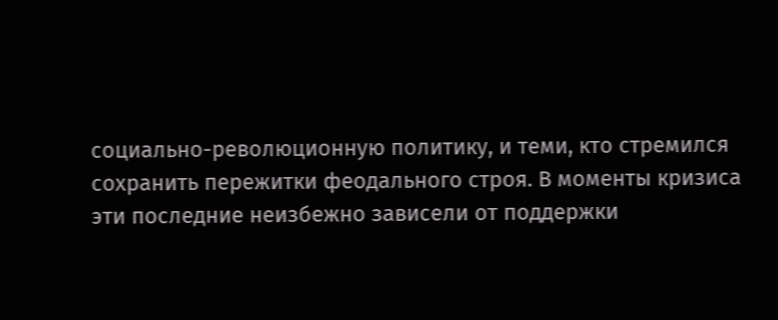социально-революционную политику, и теми, кто стремился сохранить пережитки феодального строя. В моменты кризиса эти последние неизбежно зависели от поддержки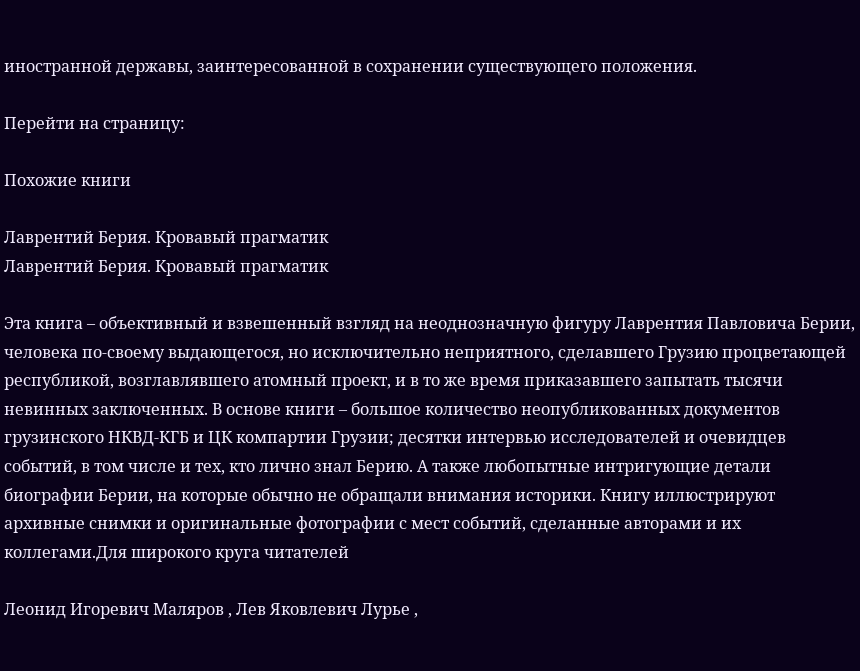иностранной державы, заинтересованной в сохранении существующего положения.

Перейти на страницу:

Похожие книги

Лаврентий Берия. Кровавый прагматик
Лаврентий Берия. Кровавый прагматик

Эта книга – объективный и взвешенный взгляд на неоднозначную фигуру Лаврентия Павловича Берии, человека по-своему выдающегося, но исключительно неприятного, сделавшего Грузию процветающей республикой, возглавлявшего атомный проект, и в то же время приказавшего запытать тысячи невинных заключенных. В основе книги – большое количество неопубликованных документов грузинского НКВД-КГБ и ЦК компартии Грузии; десятки интервью исследователей и очевидцев событий, в том числе и тех, кто лично знал Берию. А также любопытные интригующие детали биографии Берии, на которые обычно не обращали внимания историки. Книгу иллюстрируют архивные снимки и оригинальные фотографии с мест событий, сделанные авторами и их коллегами.Для широкого круга читателей

Леонид Игоревич Маляров , Лев Яковлевич Лурье ,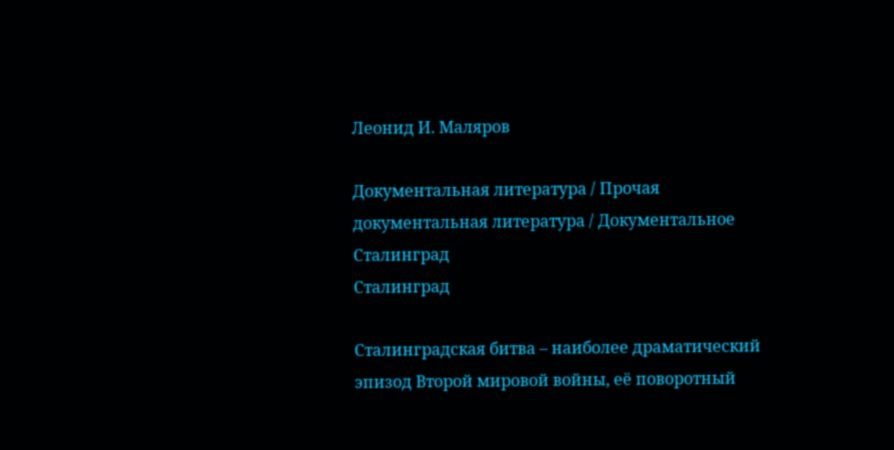Леонид И. Маляров

Документальная литература / Прочая документальная литература / Документальное
Сталинград
Сталинград

Сталинградская битва – наиболее драматический эпизод Второй мировой войны, её поворотный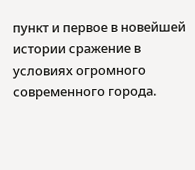пункт и первое в новейшей истории сражение в условиях огромного современного города.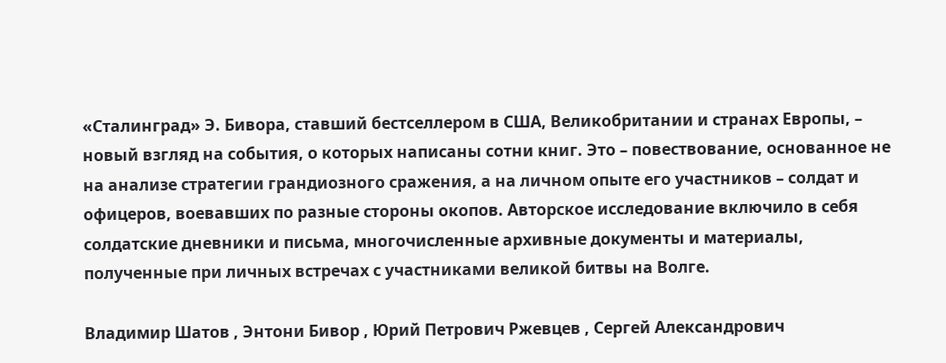«Сталинград» Э. Бивора, ставший бестселлером в США, Великобритании и странах Европы, – новый взгляд на события, о которых написаны сотни книг. Это – повествование, основанное не на анализе стратегии грандиозного сражения, а на личном опыте его участников – солдат и офицеров, воевавших по разные стороны окопов. Авторское исследование включило в себя солдатские дневники и письма, многочисленные архивные документы и материалы, полученные при личных встречах с участниками великой битвы на Волге.

Владимир Шатов , Энтони Бивор , Юрий Петрович Ржевцев , Сергей Александрович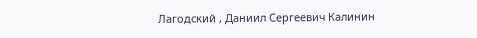Лагодский , Даниил Сергеевич Калинин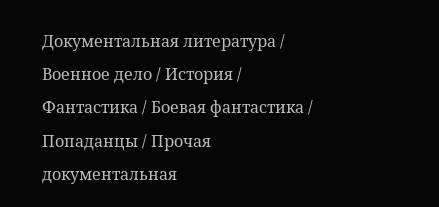Документальная литература / Военное дело / История / Фантастика / Боевая фантастика / Попаданцы / Прочая документальная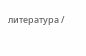литература /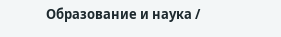Образование и наука /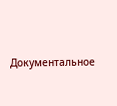Документальное